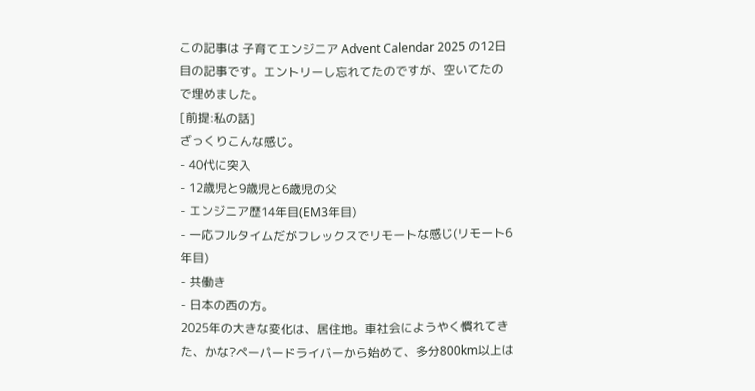この記事は 子育てエンジニア Advent Calendar 2025 の12日目の記事です。エントリーし忘れてたのですが、空いてたので埋めました。
[前提:私の話]
ざっくりこんな感じ。
- 40代に突入
- 12歳児と9歳児と6歳児の父
- エンジニア歴14年目(EM3年目)
- 一応フルタイムだがフレックスでリモートな感じ(リモート6年目)
- 共働き
- 日本の西の方。
2025年の大きな変化は、居住地。車社会にようやく慣れてきた、かな?ペーパードライバーから始めて、多分800km以上は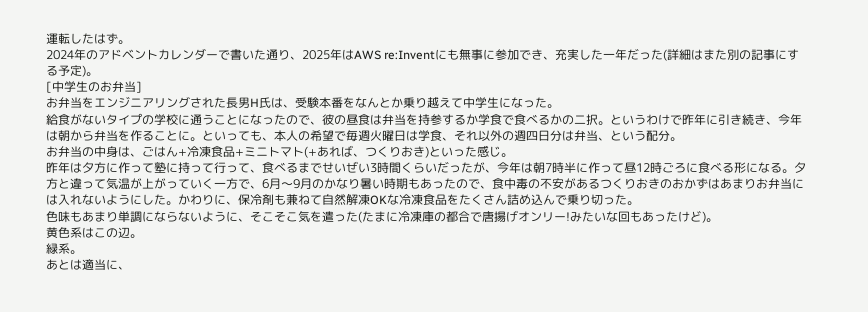運転したはず。
2024年のアドベントカレンダーで書いた通り、2025年はAWS re:Inventにも無事に参加でき、充実した一年だった(詳細はまた別の記事にする予定)。
[中学生のお弁当]
お弁当をエンジニアリングされた長男H氏は、受験本番をなんとか乗り越えて中学生になった。
給食がないタイプの学校に通うことになったので、彼の昼食は弁当を持参するか学食で食べるかの二択。というわけで昨年に引き続き、今年は朝から弁当を作ることに。といっても、本人の希望で毎週火曜日は学食、それ以外の週四日分は弁当、という配分。
お弁当の中身は、ごはん+冷凍食品+ミニトマト(+あれば、つくりおき)といった感じ。
昨年は夕方に作って塾に持って行って、食べるまでせいぜい3時間くらいだったが、今年は朝7時半に作って昼12時ごろに食べる形になる。夕方と違って気温が上がっていく一方で、6月〜9月のかなり暑い時期もあったので、食中毒の不安があるつくりおきのおかずはあまりお弁当には入れないようにした。かわりに、保冷剤も兼ねて自然解凍OKな冷凍食品をたくさん詰め込んで乗り切った。
色味もあまり単調にならないように、そこそこ気を遣った(たまに冷凍庫の都合で唐揚げオンリー!みたいな回もあったけど)。
黄色系はこの辺。
緑系。
あとは適当に、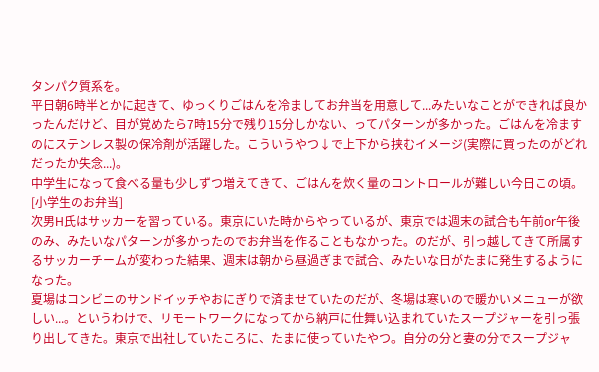タンパク質系を。
平日朝6時半とかに起きて、ゆっくりごはんを冷ましてお弁当を用意して...みたいなことができれば良かったんだけど、目が覚めたら7時15分で残り15分しかない、ってパターンが多かった。ごはんを冷ますのにステンレス製の保冷剤が活躍した。こういうやつ↓で上下から挟むイメージ(実際に買ったのがどれだったか失念...)。
中学生になって食べる量も少しずつ増えてきて、ごはんを炊く量のコントロールが難しい今日この頃。
[小学生のお弁当]
次男H氏はサッカーを習っている。東京にいた時からやっているが、東京では週末の試合も午前or午後のみ、みたいなパターンが多かったのでお弁当を作ることもなかった。のだが、引っ越してきて所属するサッカーチームが変わった結果、週末は朝から昼過ぎまで試合、みたいな日がたまに発生するようになった。
夏場はコンビニのサンドイッチやおにぎりで済ませていたのだが、冬場は寒いので暖かいメニューが欲しい...。というわけで、リモートワークになってから納戸に仕舞い込まれていたスープジャーを引っ張り出してきた。東京で出社していたころに、たまに使っていたやつ。自分の分と妻の分でスープジャ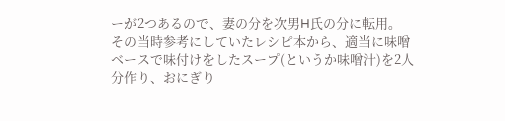ーが2つあるので、妻の分を次男H氏の分に転用。
その当時参考にしていたレシピ本から、適当に味噌ベースで味付けをしたスープ(というか味噌汁)を2人分作り、おにぎり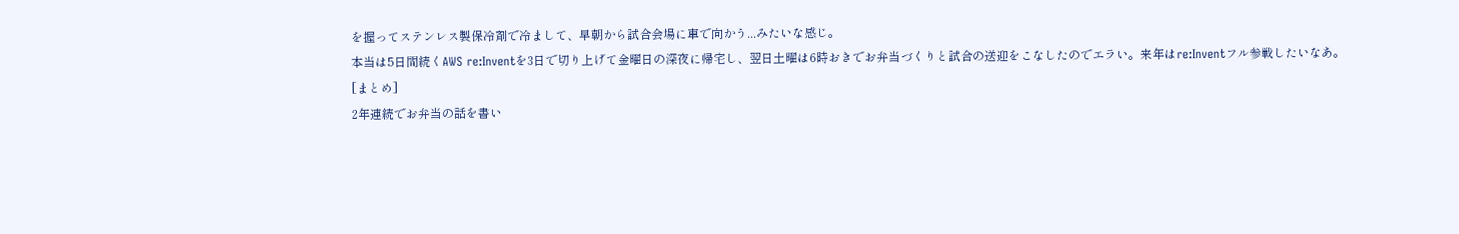を握ってステンレス製保冷剤で冷まして、早朝から試合会場に車で向かう...みたいな感じ。
本当は5日間続くAWS re:Inventを3日で切り上げて金曜日の深夜に帰宅し、翌日土曜は6時おきでお弁当づくりと試合の送迎をこなしたのでエラい。来年はre:Inventフル参戦したいなあ。
[まとめ]
2年連続でお弁当の話を書い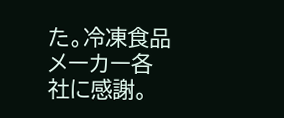た。冷凍食品メーカー各社に感謝。